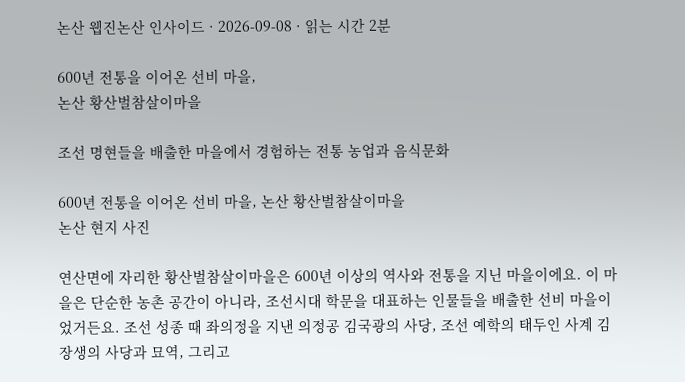논산 웹진논산 인사이드 · 2026-09-08 · 읽는 시간 2분

600년 전통을 이어온 선비 마을,
논산 황산벌참살이마을

조선 명현들을 배출한 마을에서 경험하는 전통 농업과 음식문화

600년 전통을 이어온 선비 마을, 논산 황산벌참살이마을
논산 현지 사진

연산면에 자리한 황산벌참살이마을은 600년 이상의 역사와 전통을 지닌 마을이에요. 이 마을은 단순한 농촌 공간이 아니라, 조선시대 학문을 대표하는 인물들을 배출한 선비 마을이었거든요. 조선 성종 때 좌의정을 지낸 의정공 김국광의 사당, 조선 예학의 태두인 사계 김장생의 사당과 묘역, 그리고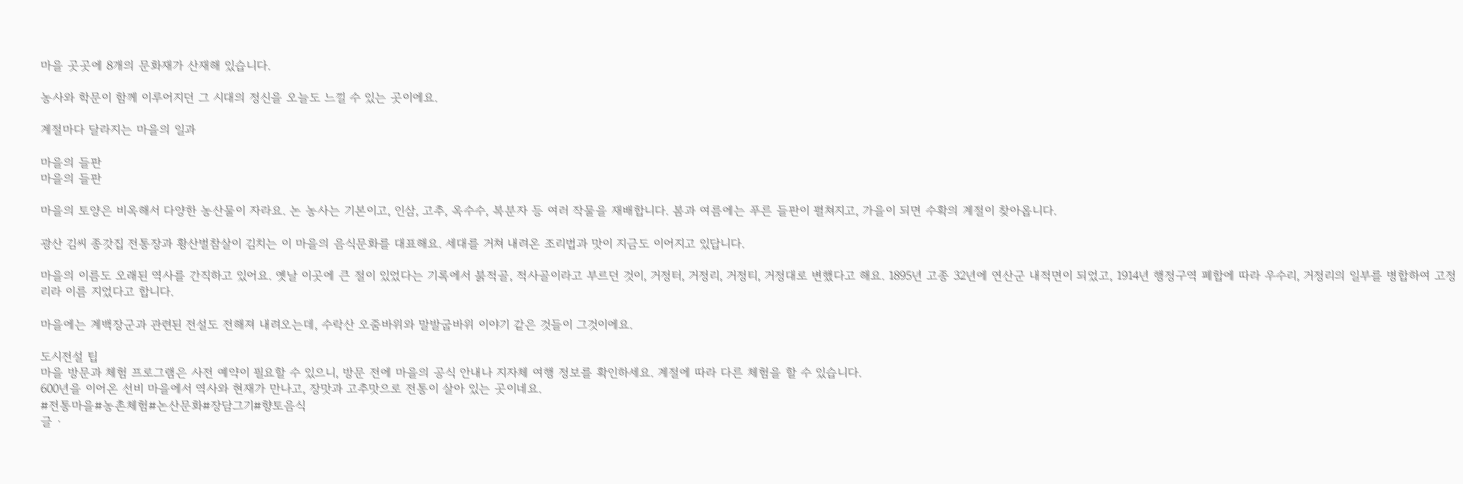마을 곳곳에 8개의 문화재가 산재해 있습니다.

농사와 학문이 함께 이루어지던 그 시대의 정신을 오늘도 느낄 수 있는 곳이에요.

계절마다 달라지는 마을의 일과

마을의 들판
마을의 들판

마을의 토양은 비옥해서 다양한 농산물이 자라요. 논 농사는 기본이고, 인삼, 고추, 옥수수, 복분자 등 여러 작물을 재배합니다. 봄과 여름에는 푸른 들판이 펼쳐지고, 가을이 되면 수확의 계절이 찾아옵니다.

광산 김씨 종갓집 전통장과 황산벌참살이 김치는 이 마을의 음식문화를 대표해요. 세대를 거쳐 내려온 조리법과 맛이 지금도 이어지고 있답니다.

마을의 이름도 오래된 역사를 간직하고 있어요. 옛날 이곳에 큰 절이 있었다는 기록에서 붉적골, 적사골이라고 부르던 것이, 거정터, 거정리, 거정티, 거정대로 변했다고 해요. 1895년 고종 32년에 연산군 내적면이 되었고, 1914년 행정구역 폐합에 따라 우수리, 거정리의 일부를 병합하여 고정리라 이름 지었다고 합니다.

마을에는 계백장군과 관련된 전설도 전해져 내려오는데, 수락산 오줌바위와 말발굽바위 이야기 같은 것들이 그것이에요.

도시전설 팁
마을 방문과 체험 프로그램은 사전 예약이 필요할 수 있으니, 방문 전에 마을의 공식 안내나 지자체 여행 정보를 확인하세요. 계절에 따라 다른 체험을 할 수 있습니다.
600년을 이어온 선비 마을에서 역사와 현재가 만나고, 장맛과 고추맛으로 전통이 살아 있는 곳이네요.
#전통마을#농촌체험#논산문화#장담그기#향토음식
글 ·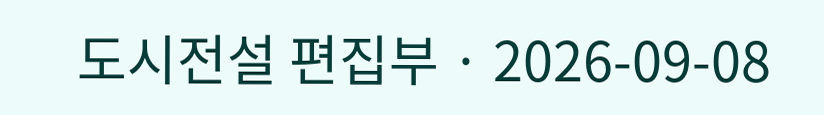도시전설 편집부 · 2026-09-08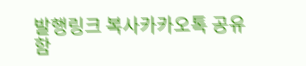발행링크 복사카카오톡 공유
함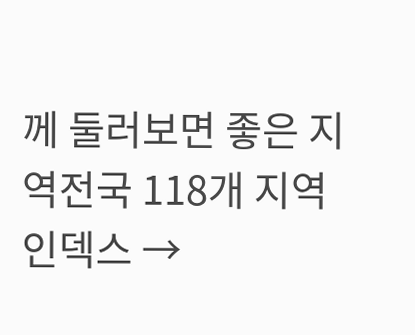께 둘러보면 좋은 지역전국 118개 지역 인덱스 →